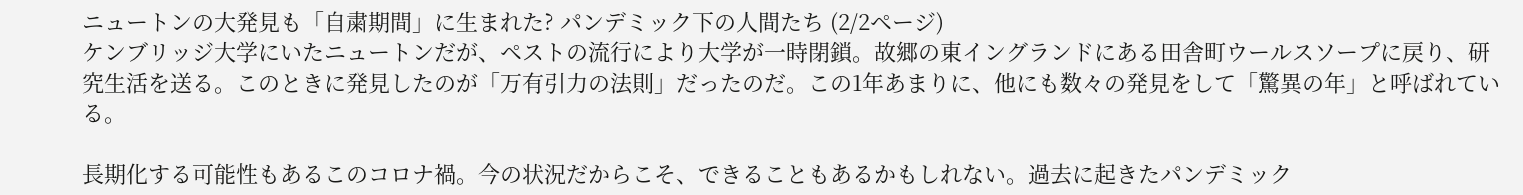ニュートンの大発見も「自粛期間」に生まれた? パンデミック下の人間たち (2/2ページ)
ケンブリッジ大学にいたニュートンだが、ペストの流行により大学が一時閉鎖。故郷の東イングランドにある田舎町ウールスソープに戻り、研究生活を送る。このときに発見したのが「万有引力の法則」だったのだ。この1年あまりに、他にも数々の発見をして「驚異の年」と呼ばれている。

長期化する可能性もあるこのコロナ禍。今の状況だからこそ、できることもあるかもしれない。過去に起きたパンデミック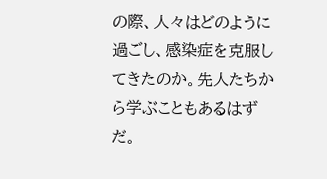の際、人々はどのように過ごし、感染症を克服してきたのか。先人たちから学ぶこともあるはずだ。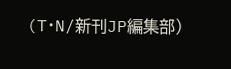(T・N/新刊JP編集部)